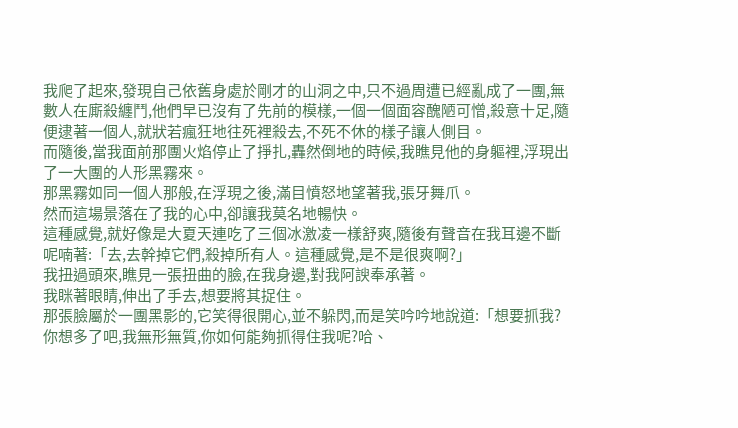我爬了起來,發現自己依舊身處於剛才的山洞之中,只不過周遭已經亂成了一團,無數人在廝殺纏鬥,他們早已沒有了先前的模樣,一個一個面容醜陋可憎,殺意十足,隨便逮著一個人,就狀若瘋狂地往死裡殺去,不死不休的樣子讓人側目。
而隨後,當我面前那團火焰停止了掙扎,轟然倒地的時候,我瞧見他的身軀裡,浮現出了一大團的人形黑霧來。
那黑霧如同一個人那般,在浮現之後,滿目憤怒地望著我,張牙舞爪。
然而這場景落在了我的心中,卻讓我莫名地暢快。
這種感覺,就好像是大夏天連吃了三個冰激凌一樣舒爽,隨後有聲音在我耳邊不斷呢喃著:「去,去幹掉它們,殺掉所有人。這種感覺,是不是很爽啊?」
我扭過頭來,瞧見一張扭曲的臉,在我身邊,對我阿諛奉承著。
我眯著眼睛,伸出了手去,想要將其捉住。
那張臉屬於一團黑影的,它笑得很開心,並不躲閃,而是笑吟吟地說道:「想要抓我?你想多了吧,我無形無質,你如何能夠抓得住我呢?哈、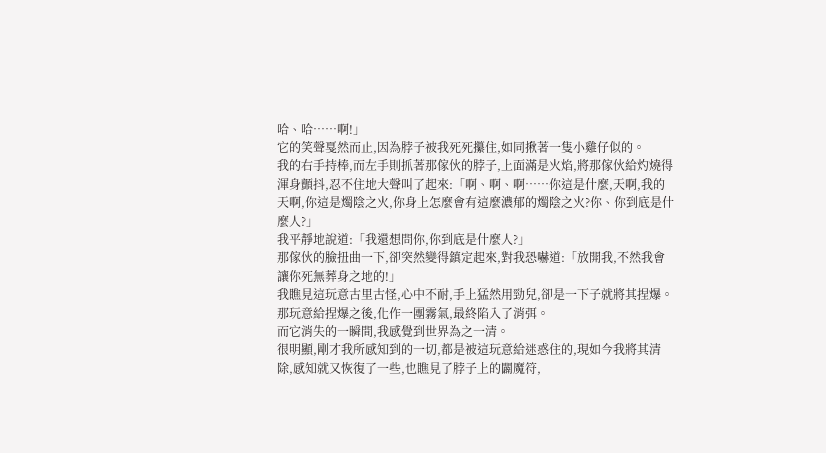哈、哈……啊!」
它的笑聲戛然而止,因為脖子被我死死攥住,如同揪著一隻小雞仔似的。
我的右手持棒,而左手則抓著那傢伙的脖子,上面滿是火焰,將那傢伙給灼燒得渾身顫抖,忍不住地大聲叫了起來:「啊、啊、啊……你這是什麼,天啊,我的天啊,你這是燭陰之火,你身上怎麼會有這麼濃郁的燭陰之火?你、你到底是什麼人?」
我平靜地說道:「我還想問你,你到底是什麼人?」
那傢伙的臉扭曲一下,卻突然變得鎮定起來,對我恐嚇道:「放開我,不然我會讓你死無葬身之地的!」
我瞧見這玩意古里古怪,心中不耐,手上猛然用勁兒,卻是一下子就將其捏爆。
那玩意給捏爆之後,化作一團霧氣,最終陷入了消弭。
而它消失的一瞬間,我感覺到世界為之一清。
很明顯,剛才我所感知到的一切,都是被這玩意給迷惑住的,現如今我將其清除,感知就又恢復了一些,也瞧見了脖子上的闢魔符,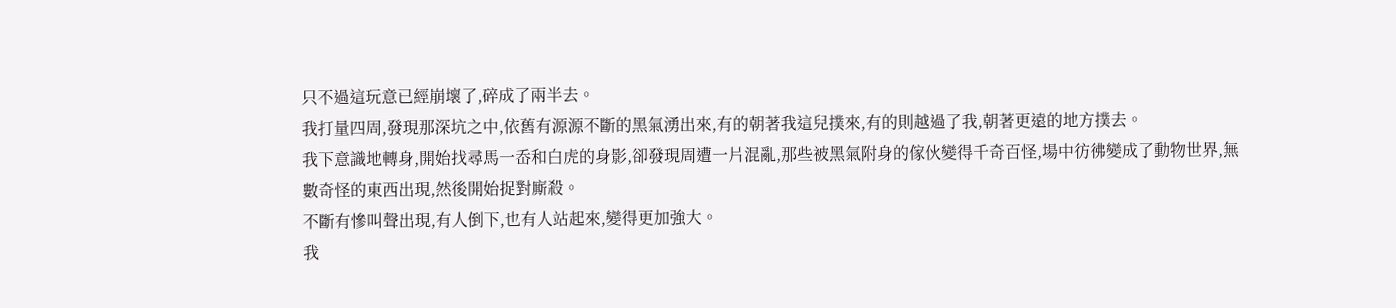只不過這玩意已經崩壞了,碎成了兩半去。
我打量四周,發現那深坑之中,依舊有源源不斷的黑氣湧出來,有的朝著我這兒撲來,有的則越過了我,朝著更遠的地方撲去。
我下意識地轉身,開始找尋馬一岙和白虎的身影,卻發現周遭一片混亂,那些被黑氣附身的傢伙變得千奇百怪,場中彷彿變成了動物世界,無數奇怪的東西出現,然後開始捉對廝殺。
不斷有慘叫聲出現,有人倒下,也有人站起來,變得更加強大。
我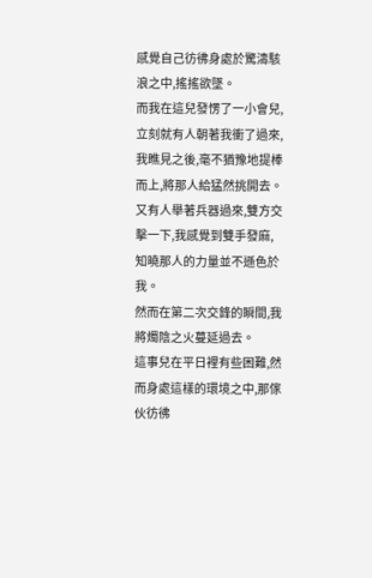感覺自己彷彿身處於驚濤駭浪之中,搖搖欲墜。
而我在這兒發愣了一小會兒,立刻就有人朝著我衝了過來,我瞧見之後,毫不猶豫地提棒而上,將那人給猛然挑開去。
又有人舉著兵器過來,雙方交擊一下,我感覺到雙手發麻,知曉那人的力量並不遜色於我。
然而在第二次交鋒的瞬間,我將燭陰之火蔓延過去。
這事兒在平日裡有些困難,然而身處這樣的環境之中,那傢伙彷彿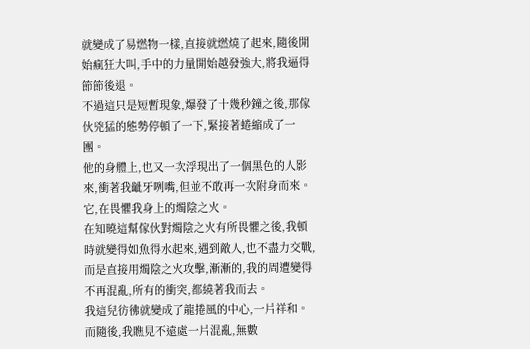就變成了易燃物一樣,直接就燃燒了起來,隨後開始瘋狂大叫,手中的力量開始越發強大,將我逼得節節後退。
不過這只是短暫現象,爆發了十幾秒鐘之後,那傢伙兇猛的態勢停頓了一下,緊接著蜷縮成了一團。
他的身體上,也又一次浮現出了一個黑色的人影來,衝著我齜牙咧嘴,但並不敢再一次附身而來。
它,在畏懼我身上的燭陰之火。
在知曉這幫傢伙對燭陰之火有所畏懼之後,我頓時就變得如魚得水起來,遇到敵人,也不盡力交戰,而是直接用燭陰之火攻擊,漸漸的,我的周遭變得不再混亂,所有的衝突,都繞著我而去。
我這兒彷彿就變成了龍捲風的中心,一片祥和。
而隨後,我瞧見不遠處一片混亂,無數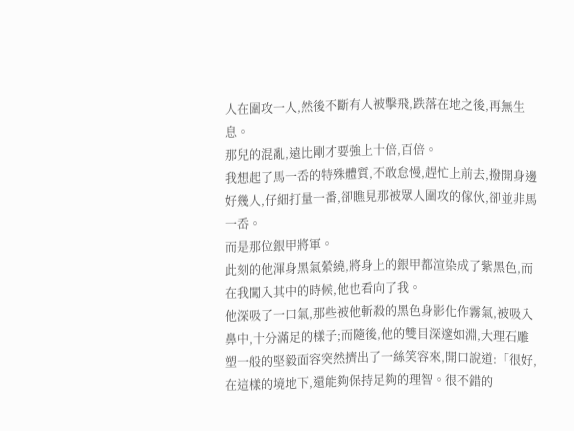人在圍攻一人,然後不斷有人被擊飛,跌落在地之後,再無生息。
那兒的混亂,遠比剛才要強上十倍,百倍。
我想起了馬一岙的特殊體質,不敢怠慢,趕忙上前去,撥開身邊好幾人,仔細打量一番,卻瞧見那被眾人圍攻的傢伙,卻並非馬一岙。
而是那位銀甲將軍。
此刻的他渾身黑氣縈繞,將身上的銀甲都渲染成了紫黑色,而在我闖入其中的時候,他也看向了我。
他深吸了一口氣,那些被他斬殺的黑色身影化作霧氣,被吸入鼻中,十分滿足的樣子;而隨後,他的雙目深邃如淵,大理石雕塑一般的堅毅面容突然擠出了一絲笑容來,開口說道:「很好,在這樣的境地下,還能夠保持足夠的理智。很不錯的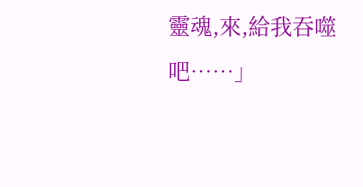靈魂,來,給我吞噬吧……」